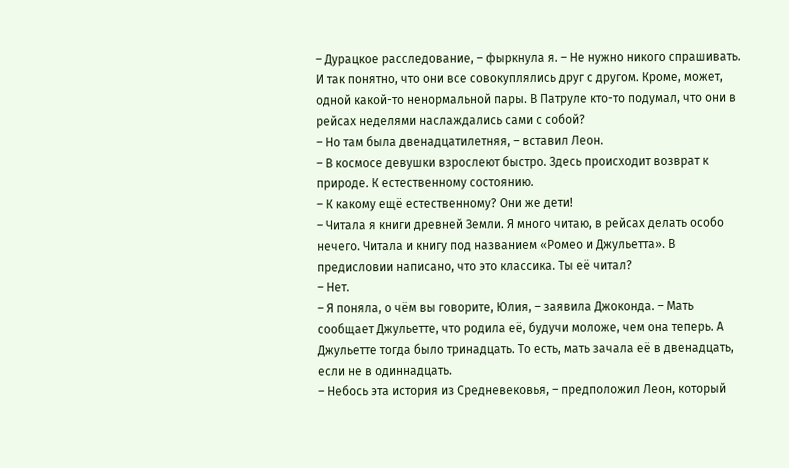– Дурацкое расследование, – фыркнула я. – Не нужно никого спрашивать. И так понятно, что они все совокуплялись друг с другом. Кроме, может, одной какой-то ненормальной пары. В Патруле кто-то подумал, что они в рейсах неделями наслаждались сами с собой?
– Но там была двенадцатилетняя, – вставил Леон.
– В космосе девушки взрослеют быстро. Здесь происходит возврат к природе. К естественному состоянию.
– К какому ещё естественному? Они же дети!
– Читала я книги древней Земли. Я много читаю, в рейсах делать особо нечего. Читала и книгу под названием «Ромео и Джульетта». В предисловии написано, что это классика. Ты её читал?
– Нет.
– Я поняла, о чём вы говорите, Юлия, – заявила Джоконда. – Мать сообщает Джульетте, что родила её, будучи моложе, чем она теперь. А Джульетте тогда было тринадцать. То есть, мать зачала её в двенадцать, если не в одиннадцать.
– Небось эта история из Средневековья, – предположил Леон, который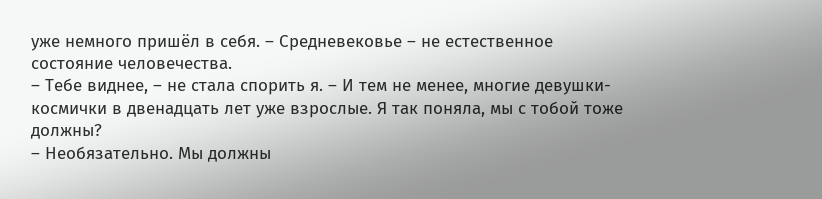уже немного пришёл в себя. – Средневековье – не естественное состояние человечества.
– Тебе виднее, – не стала спорить я. – И тем не менее, многие девушки-космички в двенадцать лет уже взрослые. Я так поняла, мы с тобой тоже должны?
– Необязательно. Мы должны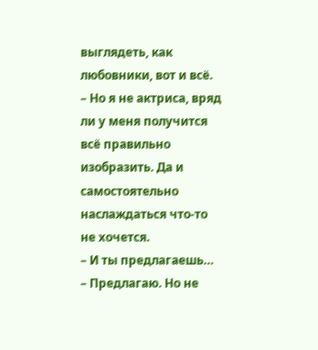выглядеть, как любовники, вот и всё.
– Но я не актриса, вряд ли у меня получится всё правильно изобразить. Да и самостоятельно наслаждаться что-то не хочется.
– И ты предлагаешь…
– Предлагаю. Но не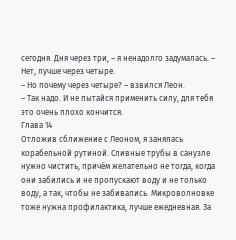сегодня. Дня через три, – я ненадолго задумалась. – Нет, лучше через четыре.
– Но почему через четыре? – взвился Леон.
– Так надо. И не пытайся применить силу, для тебя это очень плохо кончится.
Глава 14
Отложив сближение с Леоном, я занялась корабельной рутиной. Сливные трубы в санузле нужно чистить, причём желательно не тогда, когда они забились и не пропускают воду и не только воду, а так, чтобы не забивались. Микроволновке тоже нужна профилактика, лучше ежедневная. За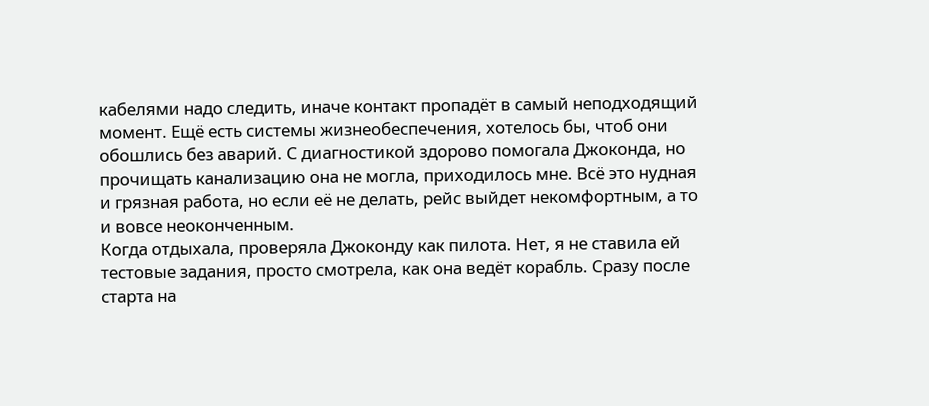кабелями надо следить, иначе контакт пропадёт в самый неподходящий момент. Ещё есть системы жизнеобеспечения, хотелось бы, чтоб они обошлись без аварий. С диагностикой здорово помогала Джоконда, но прочищать канализацию она не могла, приходилось мне. Всё это нудная и грязная работа, но если её не делать, рейс выйдет некомфортным, а то и вовсе неоконченным.
Когда отдыхала, проверяла Джоконду как пилота. Нет, я не ставила ей тестовые задания, просто смотрела, как она ведёт корабль. Сразу после старта на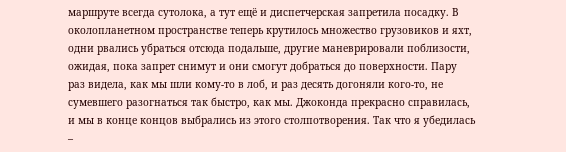маршруте всегда сутолока, а тут ещё и диспетчерская запретила посадку. В околопланетном пространстве теперь крутилось множество грузовиков и яхт, одни рвались убраться отсюда подальше, другие маневрировали поблизости, ожидая, пока запрет снимут и они смогут добраться до поверхности. Пару раз видела, как мы шли кому-то в лоб, и раз десять догоняли кого-то, не сумевшего разогнаться так быстро, как мы. Джоконда прекрасно справилась, и мы в конце концов выбрались из этого столпотворения. Так что я убедилась –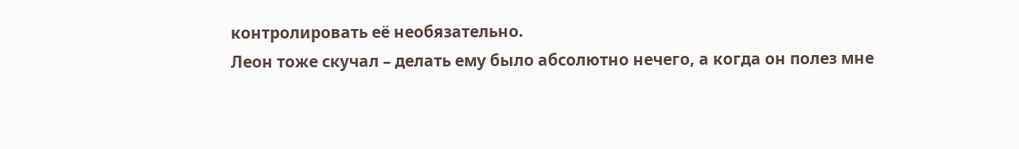контролировать её необязательно.
Леон тоже скучал – делать ему было абсолютно нечего, а когда он полез мне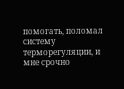помогать, поломал систему терморегуляции, и мне срочно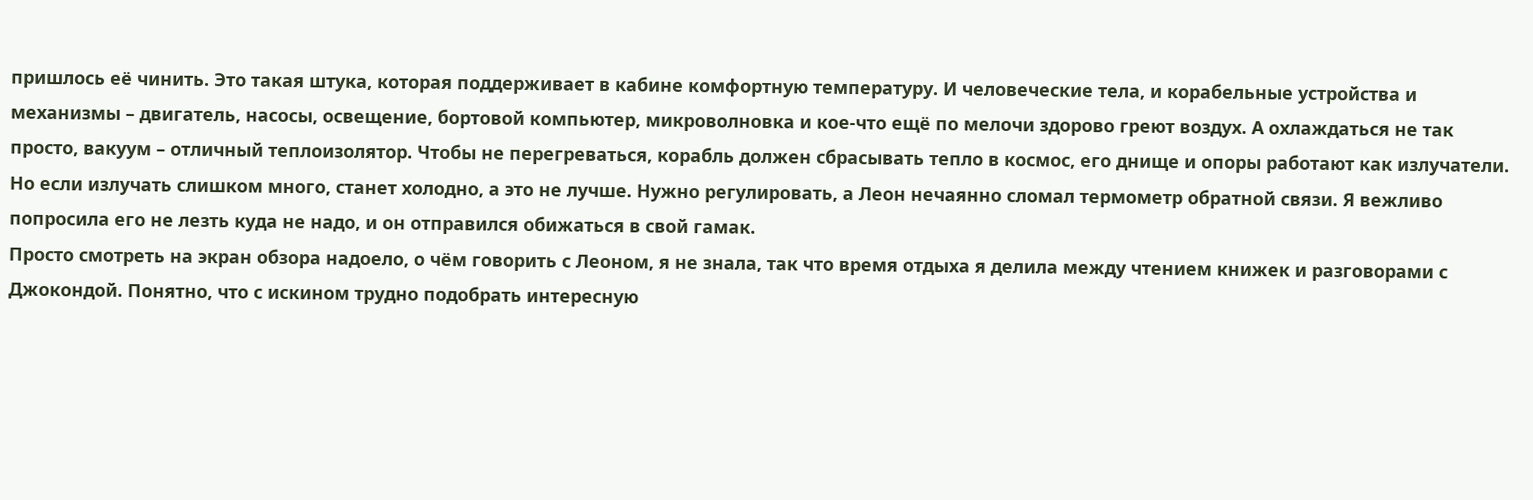пришлось её чинить. Это такая штука, которая поддерживает в кабине комфортную температуру. И человеческие тела, и корабельные устройства и механизмы – двигатель, насосы, освещение, бортовой компьютер, микроволновка и кое-что ещё по мелочи здорово греют воздух. А охлаждаться не так просто, вакуум – отличный теплоизолятор. Чтобы не перегреваться, корабль должен сбрасывать тепло в космос, его днище и опоры работают как излучатели. Но если излучать слишком много, станет холодно, а это не лучше. Нужно регулировать, а Леон нечаянно сломал термометр обратной связи. Я вежливо попросила его не лезть куда не надо, и он отправился обижаться в свой гамак.
Просто смотреть на экран обзора надоело, о чём говорить с Леоном, я не знала, так что время отдыха я делила между чтением книжек и разговорами с Джокондой. Понятно, что с искином трудно подобрать интересную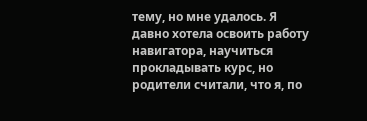тему, но мне удалось. Я давно хотела освоить работу навигатора, научиться прокладывать курс, но родители считали, что я, по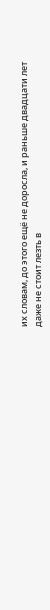их словам, до этого ещё не доросла, и раньше двадцати лет даже не стоит лезть в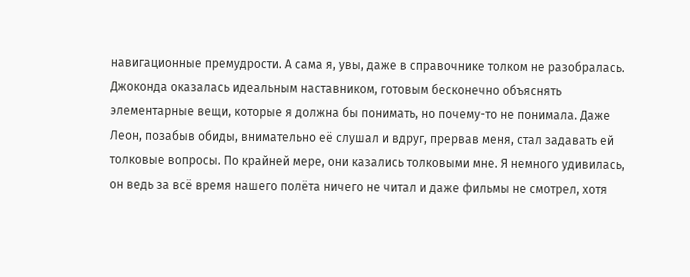навигационные премудрости. А сама я, увы, даже в справочнике толком не разобралась.
Джоконда оказалась идеальным наставником, готовым бесконечно объяснять элементарные вещи, которые я должна бы понимать, но почему-то не понимала. Даже Леон, позабыв обиды, внимательно её слушал и вдруг, прервав меня, стал задавать ей толковые вопросы. По крайней мере, они казались толковыми мне. Я немного удивилась, он ведь за всё время нашего полёта ничего не читал и даже фильмы не смотрел, хотя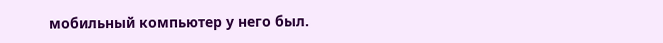мобильный компьютер у него был.